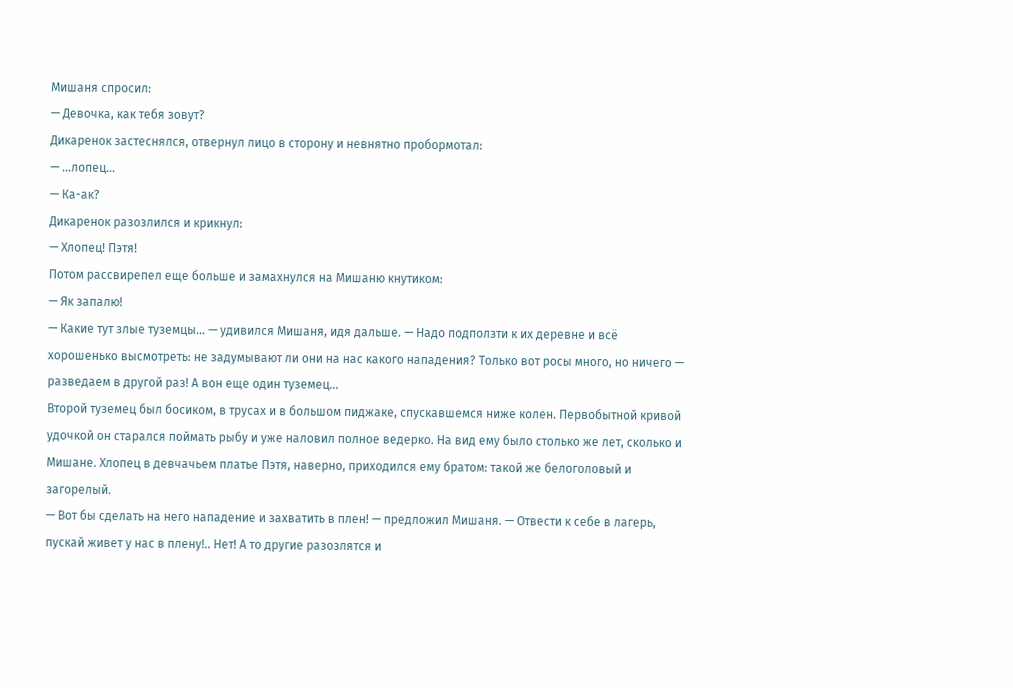Мишаня спросил:
— Девочка, как тебя зовут?
Дикаренок застеснялся, отвернул лицо в сторону и невнятно пробормотал:
— …лопец…
— Ка-ак?
Дикаренок разозлился и крикнул:
— Хлопец! Пэтя!
Потом рассвирепел еще больше и замахнулся на Мишаню кнутиком:
— Як запалю!
— Какие тут злые туземцы… — удивился Мишаня, идя дальше. — Надо подползти к их деревне и всё хорошенько высмотреть: не задумывают ли они на нас какого нападения? Только вот росы много, но ничего — разведаем в другой раз! А вон еще один туземец…
Второй туземец был босиком, в трусах и в большом пиджаке, спускавшемся ниже колен. Первобытной кривой удочкой он старался поймать рыбу и уже наловил полное ведерко. На вид ему было столько же лет, сколько и Мишане. Хлопец в девчачьем платье Пэтя, наверно, приходился ему братом: такой же белоголовый и загорелый.
— Вот бы сделать на него нападение и захватить в плен! — предложил Мишаня. — Отвести к себе в лагерь, пускай живет у нас в плену!.. Нет! А то другие разозлятся и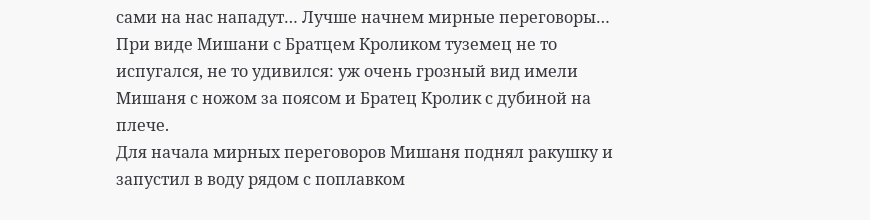сами на нас нападут… Лучше начнем мирные переговоры…
При виде Мишани с Братцем Кроликом туземец не то испугался, не то удивился: уж очень грозный вид имели Мишаня с ножом за поясом и Братец Кролик с дубиной на плече.
Для начала мирных переговоров Мишаня поднял ракушку и запустил в воду рядом с поплавком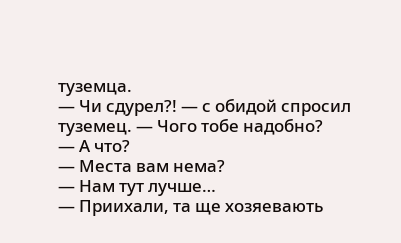туземца.
— Чи сдурел?! — с обидой спросил туземец. — Чого тобе надобно?
— А что?
— Места вам нема?
— Нам тут лучше…
— Приихали, та ще хозяевають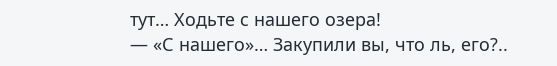тут… Ходьте с нашего озера!
— «С нашего»… Закупили вы, что ль, его?..